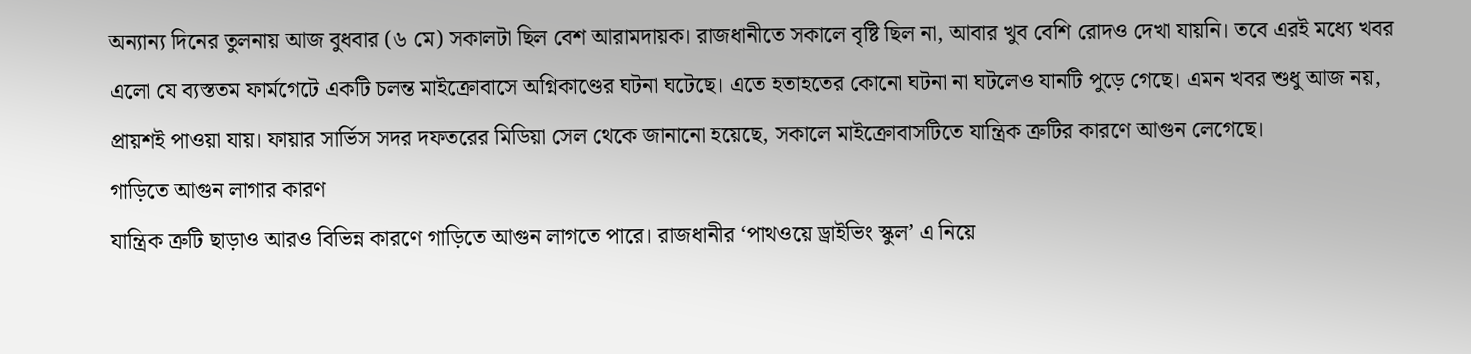অন্যান্য দিনের তুলনায় আজ বুধবার (৬ মে) সকালটা ছিল বেশ আরামদায়ক। রাজধানীতে সকালে বৃষ্টি ছিল না, আবার খুব বেশি রোদও দেখা যায়নি। তবে এরই মধ্যে খবর এলো যে ব্যস্ততম ফার্মগেটে একটি চলন্ত মাইক্রোবাসে অগ্নিকাণ্ডের ঘটনা ঘটেছে। এতে হতাহতের কোনো ঘটনা না ঘটলেও যানটি পুড়ে গেছে। এমন খবর শুধু আজ নয়, প্রায়শই পাওয়া যায়। ফায়ার সার্ভিস সদর দফতরের মিডিয়া সেল থেকে জানানো হয়েছে, সকালে মাইক্রোবাসটিতে যান্ত্রিক ত্রুটির কারণে আগুন লেগেছে।
গাড়িতে আগুন লাগার কারণ
যান্ত্রিক ত্রুটি ছাড়াও আরও বিভিন্ন কারণে গাড়িতে আগুন লাগতে পারে। রাজধানীর ‘পাথওয়ে ড্রাইভিং স্কুল’ এ নিয়ে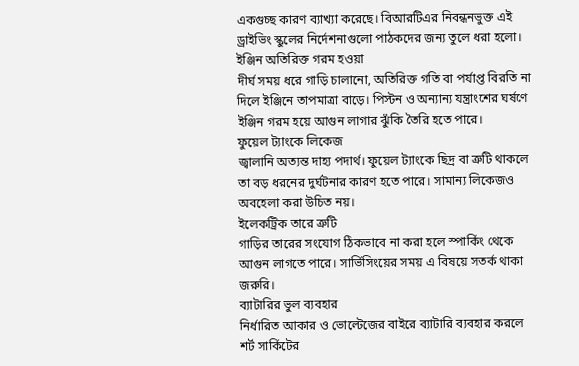একগুচ্ছ কারণ ব্যাখ্যা করেছে। বিআরটিএর নিবন্ধনভুক্ত এই ড্রাইভিং স্কুলের নির্দেশনাগুলো পাঠকদের জন্য তুলে ধরা হলো।
ইঞ্জিন অতিরিক্ত গরম হওয়া
দীর্ঘ সময় ধরে গাড়ি চালানো, অতিরিক্ত গতি বা পর্যাপ্ত বিরতি না দিলে ইঞ্জিনে তাপমাত্রা বাড়ে। পিস্টন ও অন্যান্য যন্ত্রাংশের ঘর্ষণে ইঞ্জিন গরম হয়ে আগুন লাগার ঝুঁকি তৈরি হতে পারে।
ফুয়েল ট্যাংকে লিকেজ
জ্বালানি অত্যন্ত দাহ্য পদার্থ। ফুয়েল ট্যাংকে ছিদ্র বা ত্রুটি থাকলে তা বড় ধরনের দুর্ঘটনার কারণ হতে পারে। সামান্য লিকেজও অবহেলা করা উচিত নয়।
ইলেকট্রিক তারে ত্রুটি
গাড়ির তারের সংযোগ ঠিকভাবে না করা হলে স্পার্কিং থেকে আগুন লাগতে পারে। সার্ভিসিংয়ের সময় এ বিষয়ে সতর্ক থাকা জরুরি।
ব্যাটারির ভুল ব্যবহার
নির্ধারিত আকার ও ভোল্টেজের বাইরে ব্যাটারি ব্যবহার করলে শর্ট সার্কিটের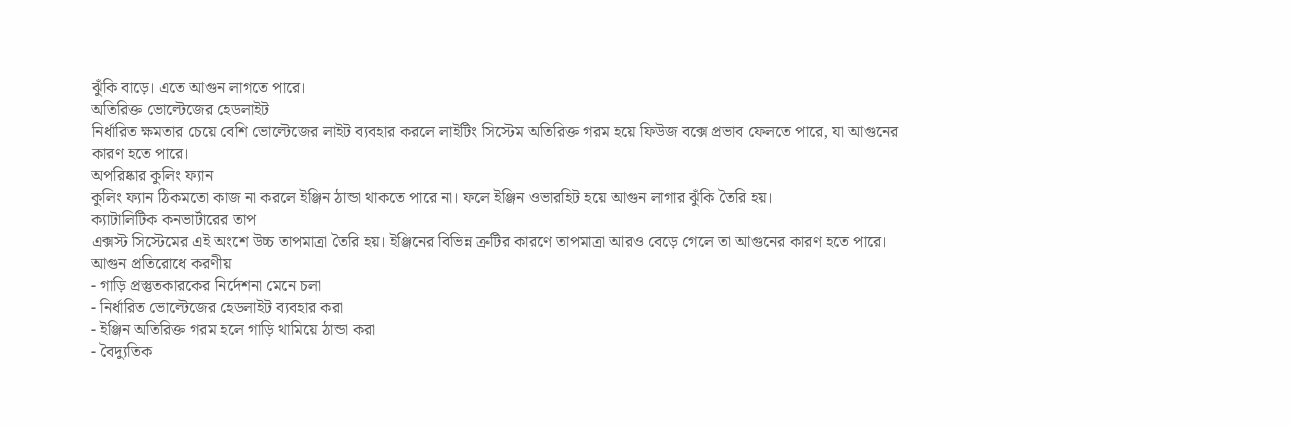ঝুঁকি বাড়ে। এতে আগুন লাগতে পারে।
অতিরিক্ত ভোল্টেজের হেডলাইট
নির্ধারিত ক্ষমতার চেয়ে বেশি ভোল্টেজের লাইট ব্যবহার করলে লাইটিং সিস্টেম অতিরিক্ত গরম হয়ে ফিউজ বক্সে প্রভাব ফেলতে পারে, যা আগুনের কারণ হতে পারে।
অপরিষ্কার কুলিং ফ্যান
কুলিং ফ্যান ঠিকমতো কাজ না করলে ইঞ্জিন ঠান্ডা থাকতে পারে না। ফলে ইঞ্জিন ওভারহিট হয়ে আগুন লাগার ঝুঁকি তৈরি হয়।
ক্যাটালিটিক কনভার্টারের তাপ
এক্সস্ট সিস্টেমের এই অংশে উচ্চ তাপমাত্রা তৈরি হয়। ইঞ্জিনের বিভিন্ন ত্রুটির কারণে তাপমাত্রা আরও বেড়ে গেলে তা আগুনের কারণ হতে পারে।
আগুন প্রতিরোধে করণীয়
- গাড়ি প্রস্তুতকারকের নির্দেশনা মেনে চলা
- নির্ধারিত ভোল্টেজের হেডলাইট ব্যবহার করা
- ইঞ্জিন অতিরিক্ত গরম হলে গাড়ি থামিয়ে ঠান্ডা করা
- বৈদ্যুতিক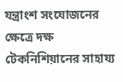যন্ত্রাংশ সংযোজনের ক্ষেত্রে দক্ষ টেকনিশিয়ানের সাহায্য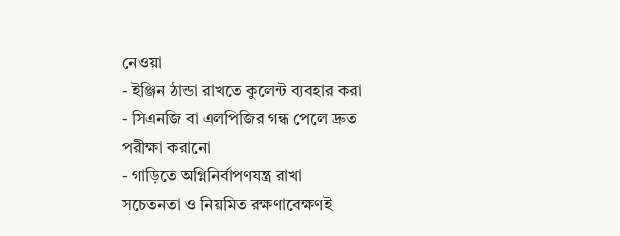নেওয়া
- ইঞ্জিন ঠান্ডা রাখতে কুলেন্ট ব্যবহার করা
- সিএনজি বা এলপিজির গন্ধ পেলে দ্রুত পরীক্ষা করানো
- গাড়িতে অগ্নিনির্বাপণযন্ত্র রাখা
সচেতনতা ও নিয়মিত রক্ষণাবেক্ষণই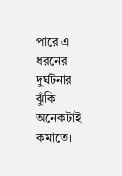পারে এ ধরনের দুর্ঘটনার ঝুঁকি অনেকটাই কমাতে।